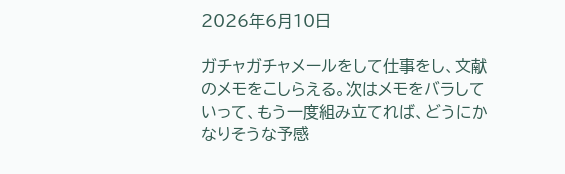2026年6月10日

ガチャガチャメールをして仕事をし、文献のメモをこしらえる。次はメモをバラしていって、もう一度組み立てれば、どうにかなりそうな予感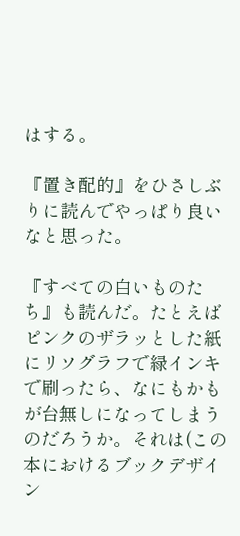はする。

『置き配的』をひさしぶりに読んでやっぱり良いなと思った。

『すべての白いものたち』も読んだ。たとえばピンクのザラッとした紙にリソグラフで緑インキで刷ったら、なにもかもが台無しになってしまうのだろうか。それは(この本におけるブックデザイン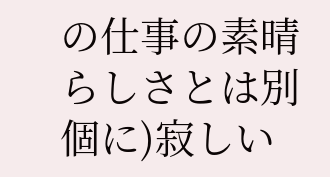の仕事の素晴らしさとは別個に)寂しい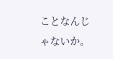ことなんじゃないか。